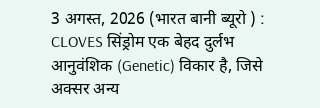3 अगस्त, 2026 (भारत बानी ब्यूरो ) :  CLOVES सिंड्रोम एक बेहद दुर्लभ आनुवंशिक (Genetic) विकार है, जिसे अक्सर अन्य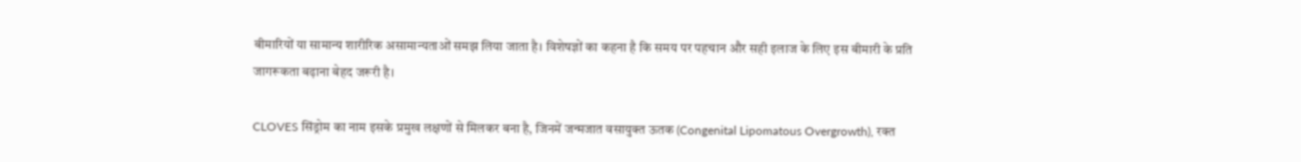बीमारियों या सामान्य शारीरिक असामान्यताओं समझ लिया जाता है। विशेषज्ञों का कहना है कि समय पर पहचान और सही इलाज के लिए इस बीमारी के प्रति जागरूकता बढ़ाना बेहद जरूरी है।

CLOVES सिंड्रोम का नाम इसके प्रमुख लक्षणों से मिलकर बना है, जिनमें जन्मजात वसायुक्त ऊतक (Congenital Lipomatous Overgrowth), रक्त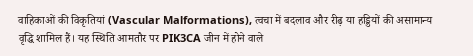वाहिकाओं की विकृतियां (Vascular Malformations), त्वचा में बदलाव और रीढ़ या हड्डियों की असामान्य वृद्धि शामिल हैं। यह स्थिति आमतौर पर PIK3CA जीन में होने वाले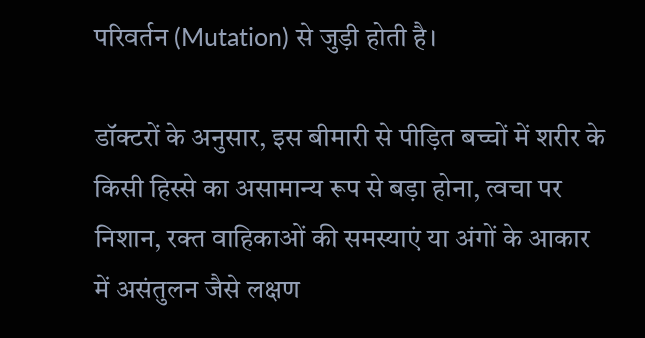परिवर्तन (Mutation) से जुड़ी होती है।

डॉक्टरों के अनुसार, इस बीमारी से पीड़ित बच्चों में शरीर के किसी हिस्से का असामान्य रूप से बड़ा होना, त्वचा पर निशान, रक्त वाहिकाओं की समस्याएं या अंगों के आकार में असंतुलन जैसे लक्षण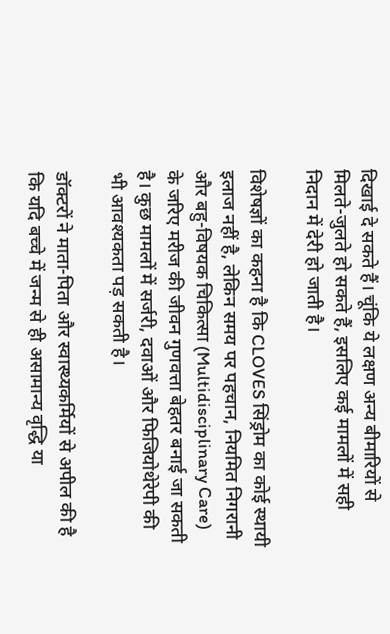दिखाई दे सकते हैं। चूंकि ये लक्षण अन्य बीमारियों से मिलते-जुलते हो सकते हैं, इसलिए कई मामलों में सही निदान में देरी हो जाती है।

विशेषज्ञों का कहना है कि CLOVES सिंड्रोम का कोई स्थायी इलाज नहीं है, लेकिन समय पर पहचान, नियमित निगरानी और बहु-विषयक चिकित्सा (Multidisciplinary Care) के जरिए मरीज की जीवन गुणवत्ता बेहतर बनाई जा सकती है। कुछ मामलों में सर्जरी, दवाओं और फिजियोथेरेपी की भी आवश्यकता पड़ सकती है।

डॉक्टरों ने माता-पिता और स्वास्थ्यकर्मियों से अपील की है कि यदि बच्चे में जन्म से ही असामान्य वृद्धि या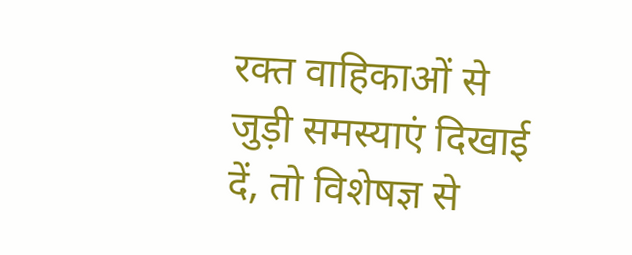रक्त वाहिकाओं से जुड़ी समस्याएं दिखाई दें, तो विशेषज्ञ से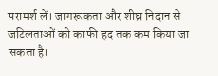परामर्श लें। जागरूकता और शीघ्र निदान से जटिलताओं को काफी हद तक कम किया जा सकता है।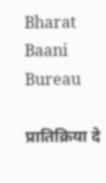Bharat Baani Bureau

प्रातिक्रिया दे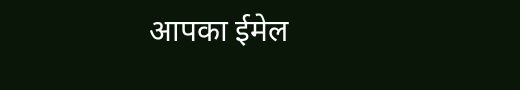आपका ईमेल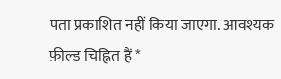पता प्रकाशित नहीं किया जाएगा. आवश्यक फ़ील्ड चिह्नित हैं *